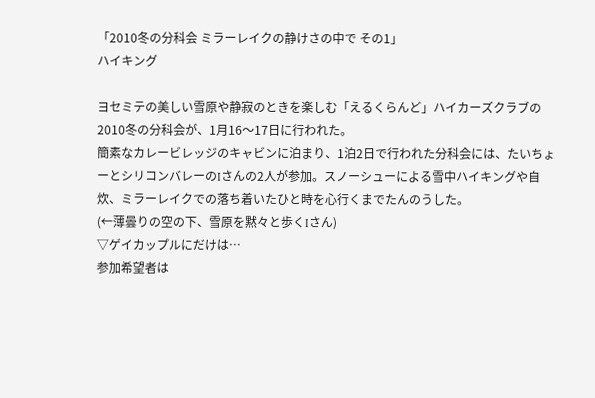「2010冬の分科会 ミラーレイクの静けさの中で その1」
ハイキング

ヨセミテの美しい雪原や静寂のときを楽しむ「えるくらんど」ハイカーズクラブの2010冬の分科会が、1月16〜17日に行われた。
簡素なカレービレッジのキャビンに泊まり、1泊2日で行われた分科会には、たいちょーとシリコンバレーのIさんの2人が参加。スノーシューによる雪中ハイキングや自炊、ミラーレイクでの落ち着いたひと時を心行くまでたんのうした。
(←薄曇りの空の下、雪原を黙々と歩くIさん)
▽ゲイカップルにだけは…
参加希望者は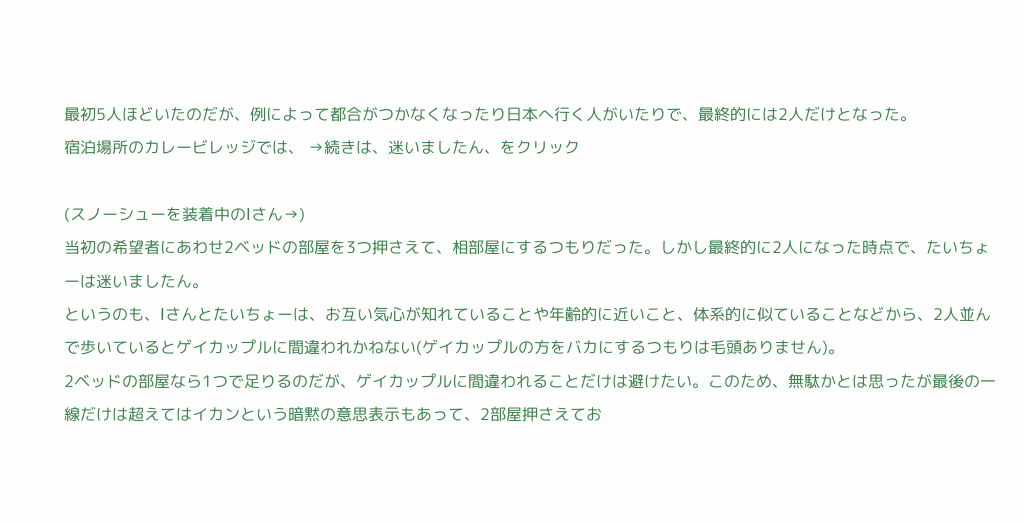最初5人ほどいたのだが、例によって都合がつかなくなったり日本へ行く人がいたりで、最終的には2人だけとなった。
宿泊場所のカレービレッジでは、 →続きは、迷いましたん、をクリック

(スノーシューを装着中のIさん→)
当初の希望者にあわせ2ベッドの部屋を3つ押さえて、相部屋にするつもりだった。しかし最終的に2人になった時点で、たいちょーは迷いましたん。
というのも、Iさんとたいちょーは、お互い気心が知れていることや年齢的に近いこと、体系的に似ていることなどから、2人並んで歩いているとゲイカップルに間違われかねない(ゲイカップルの方をバカにするつもりは毛頭ありません)。
2ベッドの部屋なら1つで足りるのだが、ゲイカップルに間違われることだけは避けたい。このため、無駄かとは思ったが最後の一線だけは超えてはイカンという暗黙の意思表示もあって、2部屋押さえてお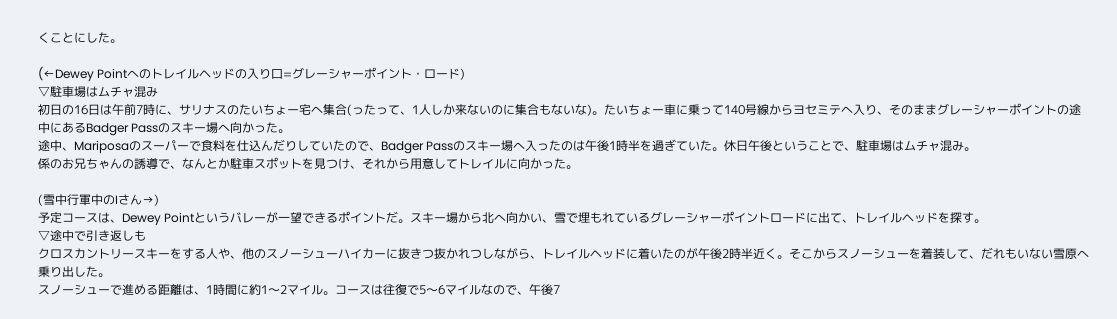くことにした。

(←Dewey Pointへのトレイルヘッドの入り口=グレーシャーポイント・ロード)
▽駐車場はムチャ混み
初日の16日は午前7時に、サリナスのたいちょー宅へ集合(ったって、1人しか来ないのに集合もないな)。たいちょー車に乗って140号線からヨセミテへ入り、そのままグレーシャーポイントの途中にあるBadger Passのスキー場へ向かった。
途中、Mariposaのスーパーで食料を仕込んだりしていたので、Badger Passのスキー場へ入ったのは午後1時半を過ぎていた。休日午後ということで、駐車場はムチャ混み。
係のお兄ちゃんの誘導で、なんとか駐車スポットを見つけ、それから用意してトレイルに向かった。

(雪中行軍中のIさん→)
予定コースは、Dewey Pointというバレーが一望できるポイントだ。スキー場から北へ向かい、雪で埋もれているグレーシャーポイントロードに出て、トレイルヘッドを探す。
▽途中で引き返しも
クロスカントリースキーをする人や、他のスノーシューハイカーに抜きつ抜かれつしながら、トレイルヘッドに着いたのが午後2時半近く。そこからスノーシューを着装して、だれもいない雪原へ乗り出した。
スノーシューで進める距離は、1時間に約1〜2マイル。コースは往復で5〜6マイルなので、午後7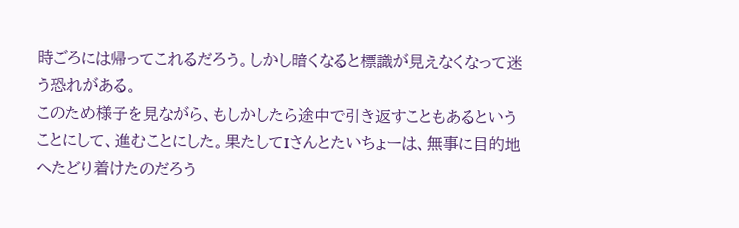時ごろには帰ってこれるだろう。しかし暗くなると標識が見えなくなって迷う恐れがある。
このため様子を見ながら、もしかしたら途中で引き返すこともあるということにして、進むことにした。果たしてIさんとたいちょーは、無事に目的地へたどり着けたのだろう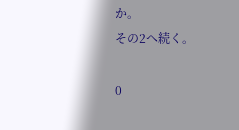か。
その2へ続く。

0